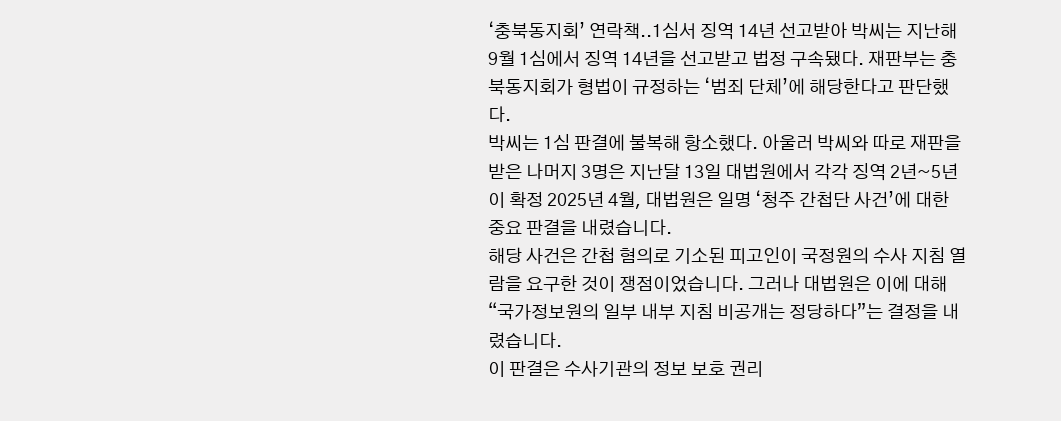‘충북동지회’ 연락책..1심서 징역 14년 선고받아 박씨는 지난해 9월 1심에서 징역 14년을 선고받고 법정 구속됐다. 재판부는 충북동지회가 형법이 규정하는 ‘범죄 단체’에 해당한다고 판단했다.
박씨는 1심 판결에 불복해 항소했다. 아울러 박씨와 따로 재판을 받은 나머지 3명은 지난달 13일 대법원에서 각각 징역 2년~5년이 확정 2025년 4월, 대법원은 일명 ‘청주 간첩단 사건’에 대한 중요 판결을 내렸습니다.
해당 사건은 간첩 혐의로 기소된 피고인이 국정원의 수사 지침 열람을 요구한 것이 쟁점이었습니다. 그러나 대법원은 이에 대해 “국가정보원의 일부 내부 지침 비공개는 정당하다”는 결정을 내렸습니다.
이 판결은 수사기관의 정보 보호 권리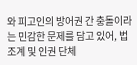와 피고인의 방어권 간 충돌이라는 민감한 문제를 담고 있어, 법조계 및 인권 단체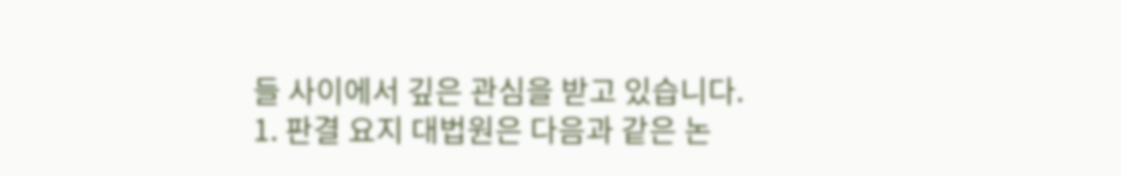들 사이에서 깊은 관심을 받고 있습니다. 1. 판결 요지 대법원은 다음과 같은 논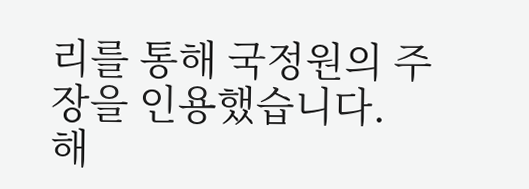리를 통해 국정원의 주장을 인용했습니다.
해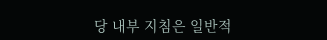당 내부 지침은 일반적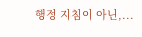행정 지침이 아닌,...